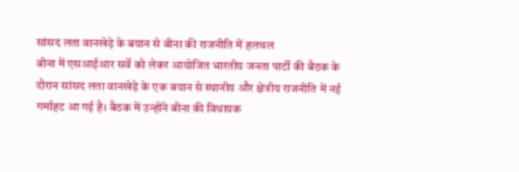सांसद लता वानखेड़े के बयान से बीना की राजनीति में हलचल
बीना में एसआईआर सर्वे को लेकर आयोजित भारतीय जनता पार्टी की बैठक के दौरान सांसद लता वानखेड़े के एक बयान से स्थानीय और क्षेत्रीय राजनीति में नई गर्माहट आ गई है। बैठक में उन्होंने बीना की विधायक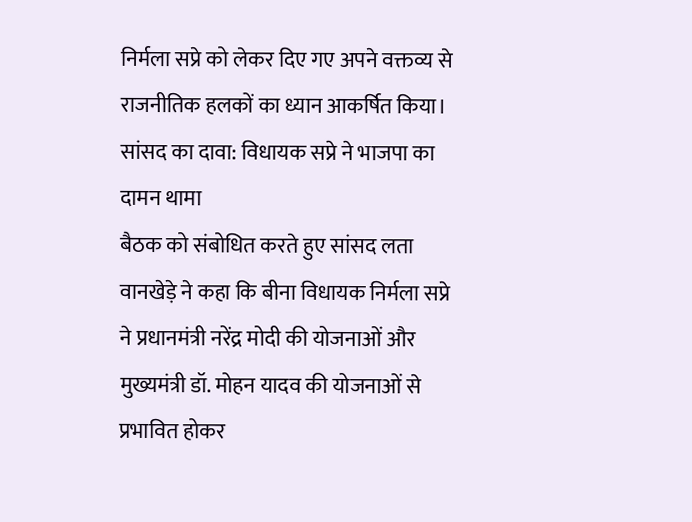निर्मला सप्रे को लेकर दिए गए अपने वक्तव्य से राजनीतिक हलकों का ध्यान आकर्षित किया।
सांसद का दावा: विधायक सप्रे ने भाजपा का दामन थामा
बैठक को संबोधित करते हुए सांसद लता वानखेड़े ने कहा कि बीना विधायक निर्मला सप्रे ने प्रधानमंत्री नरेंद्र मोदी की योजनाओं और मुख्यमंत्री डॉ. मोहन यादव की योजनाओं से प्रभावित होकर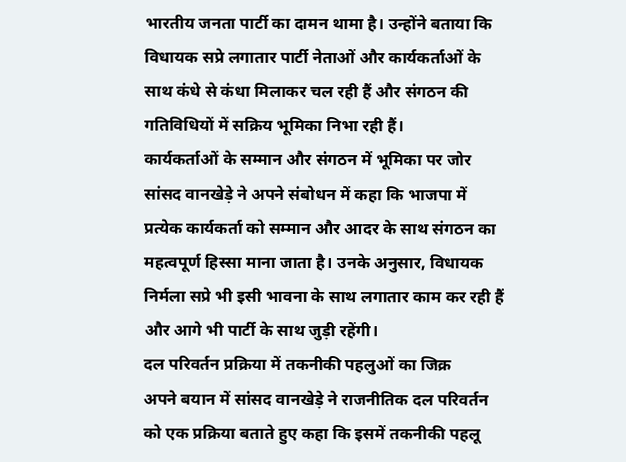भारतीय जनता पार्टी का दामन थामा है। उन्होंने बताया कि विधायक सप्रे लगातार पार्टी नेताओं और कार्यकर्ताओं के साथ कंधे से कंधा मिलाकर चल रही हैं और संगठन की गतिविधियों में सक्रिय भूमिका निभा रही हैं।
कार्यकर्ताओं के सम्मान और संगठन में भूमिका पर जोर
सांसद वानखेड़े ने अपने संबोधन में कहा कि भाजपा में प्रत्येक कार्यकर्ता को सम्मान और आदर के साथ संगठन का महत्वपूर्ण हिस्सा माना जाता है। उनके अनुसार, विधायक निर्मला सप्रे भी इसी भावना के साथ लगातार काम कर रही हैं और आगे भी पार्टी के साथ जुड़ी रहेंगी।
दल परिवर्तन प्रक्रिया में तकनीकी पहलुओं का जिक्र
अपने बयान में सांसद वानखेड़े ने राजनीतिक दल परिवर्तन को एक प्रक्रिया बताते हुए कहा कि इसमें तकनीकी पहलू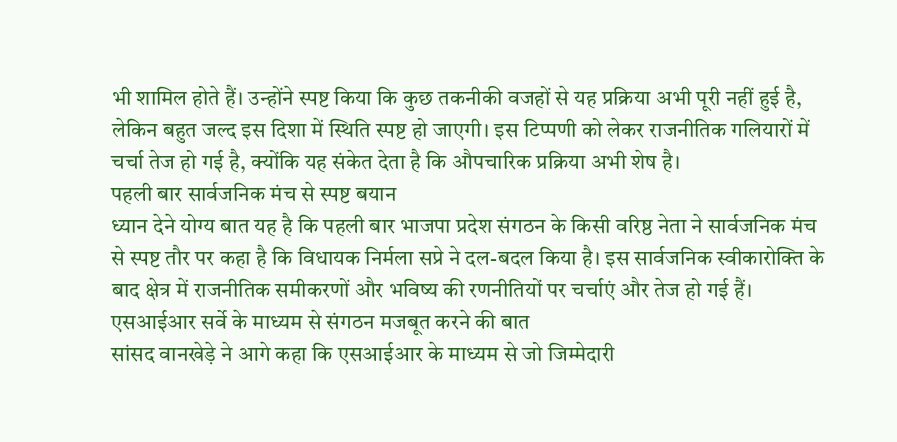भी शामिल होते हैं। उन्होंने स्पष्ट किया कि कुछ तकनीकी वजहों से यह प्रक्रिया अभी पूरी नहीं हुई है, लेकिन बहुत जल्द इस दिशा में स्थिति स्पष्ट हो जाएगी। इस टिप्पणी को लेकर राजनीतिक गलियारों में चर्चा तेज हो गई है, क्योंकि यह संकेत देता है कि औपचारिक प्रक्रिया अभी शेष है।
पहली बार सार्वजनिक मंच से स्पष्ट बयान
ध्यान देने योग्य बात यह है कि पहली बार भाजपा प्रदेश संगठन के किसी वरिष्ठ नेता ने सार्वजनिक मंच से स्पष्ट तौर पर कहा है कि विधायक निर्मला सप्रे ने दल-बदल किया है। इस सार्वजनिक स्वीकारोक्ति के बाद क्षेत्र में राजनीतिक समीकरणों और भविष्य की रणनीतियों पर चर्चाएं और तेज हो गई हैं।
एसआईआर सर्वे के माध्यम से संगठन मजबूत करने की बात
सांसद वानखेड़े ने आगे कहा कि एसआईआर के माध्यम से जो जिम्मेदारी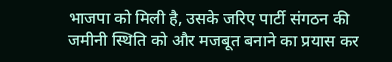भाजपा को मिली है, उसके जरिए पार्टी संगठन की जमीनी स्थिति को और मजबूत बनाने का प्रयास कर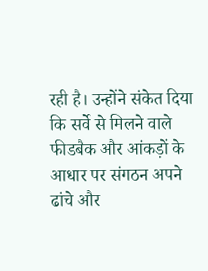रही है। उन्होंने संकेत दिया कि सर्वे से मिलने वाले फीडबैक और आंकड़ों के आधार पर संगठन अपने ढांचे और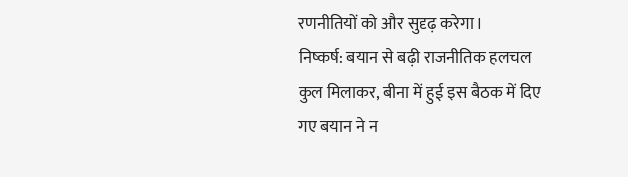रणनीतियों को और सुदृढ़ करेगा।
निष्कर्ष: बयान से बढ़ी राजनीतिक हलचल
कुल मिलाकर, बीना में हुई इस बैठक में दिए गए बयान ने न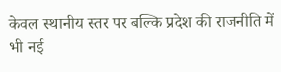केवल स्थानीय स्तर पर बल्कि प्रदेश की राजनीति में भी नई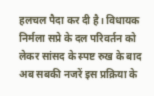हलचल पैदा कर दी है। विधायक निर्मला सप्रे के दल परिवर्तन को लेकर सांसद के स्पष्ट रुख के बाद अब सबकी नजरें इस प्रक्रिया के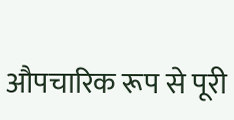औपचारिक रूप से पूरी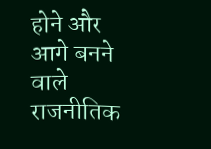होने और आगे बनने वाले राजनीतिक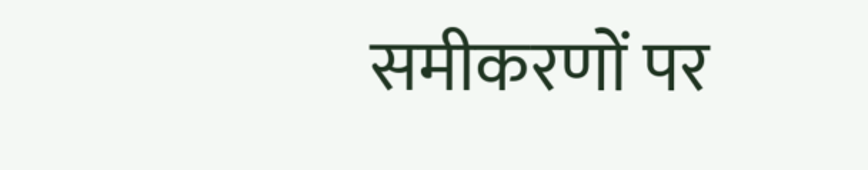समीकरणों पर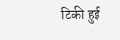टिकी हुई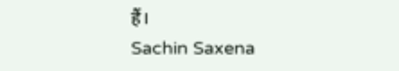हैं।
Sachin Saxena